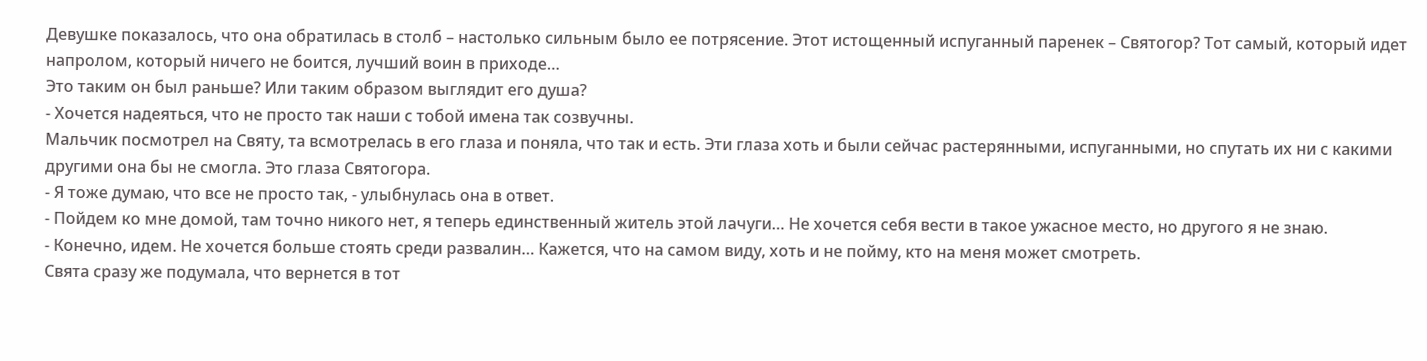Девушке показалось, что она обратилась в столб – настолько сильным было ее потрясение. Этот истощенный испуганный паренек – Святогор? Тот самый, который идет напролом, который ничего не боится, лучший воин в приходе…
Это таким он был раньше? Или таким образом выглядит его душа?
- Хочется надеяться, что не просто так наши с тобой имена так созвучны.
Мальчик посмотрел на Святу, та всмотрелась в его глаза и поняла, что так и есть. Эти глаза хоть и были сейчас растерянными, испуганными, но спутать их ни с какими другими она бы не смогла. Это глаза Святогора.
- Я тоже думаю, что все не просто так, - улыбнулась она в ответ.
- Пойдем ко мне домой, там точно никого нет, я теперь единственный житель этой лачуги… Не хочется себя вести в такое ужасное место, но другого я не знаю.
- Конечно, идем. Не хочется больше стоять среди развалин… Кажется, что на самом виду, хоть и не пойму, кто на меня может смотреть.
Свята сразу же подумала, что вернется в тот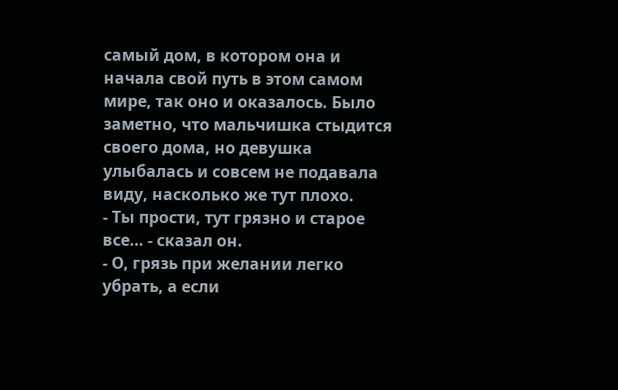самый дом, в котором она и начала свой путь в этом самом мире, так оно и оказалось. Было заметно, что мальчишка стыдится своего дома, но девушка улыбалась и совсем не подавала виду, насколько же тут плохо.
- Ты прости, тут грязно и старое все… - сказал он.
- О, грязь при желании легко убрать, а если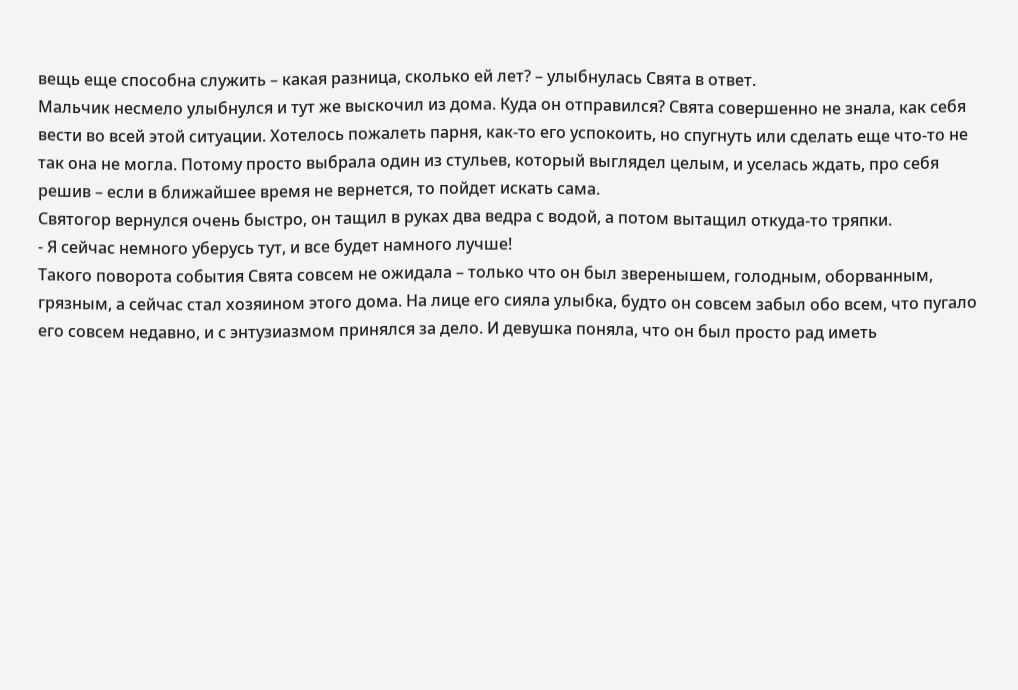вещь еще способна служить – какая разница, сколько ей лет? – улыбнулась Свята в ответ.
Мальчик несмело улыбнулся и тут же выскочил из дома. Куда он отправился? Свята совершенно не знала, как себя вести во всей этой ситуации. Хотелось пожалеть парня, как-то его успокоить, но спугнуть или сделать еще что-то не так она не могла. Потому просто выбрала один из стульев, который выглядел целым, и уселась ждать, про себя решив – если в ближайшее время не вернется, то пойдет искать сама.
Святогор вернулся очень быстро, он тащил в руках два ведра с водой, а потом вытащил откуда-то тряпки.
- Я сейчас немного уберусь тут, и все будет намного лучше!
Такого поворота события Свята совсем не ожидала – только что он был зверенышем, голодным, оборванным, грязным, а сейчас стал хозяином этого дома. На лице его сияла улыбка, будто он совсем забыл обо всем, что пугало его совсем недавно, и с энтузиазмом принялся за дело. И девушка поняла, что он был просто рад иметь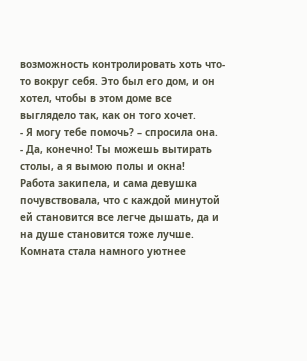возможность контролировать хоть что-то вокруг себя. Это был его дом, и он хотел, чтобы в этом доме все выглядело так, как он того хочет.
- Я могу тебе помочь? – спросила она.
- Да, конечно! Ты можешь вытирать столы, а я вымою полы и окна!
Работа закипела, и сама девушка почувствовала, что с каждой минутой ей становится все легче дышать, да и на душе становится тоже лучше. Комната стала намного уютнее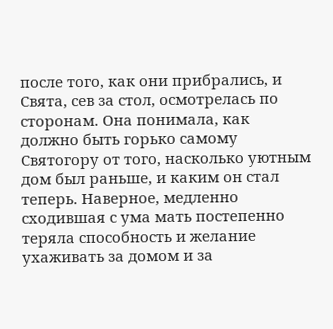после того, как они прибрались, и Свята, сев за стол, осмотрелась по сторонам. Она понимала, как должно быть горько самому Святогору от того, насколько уютным дом был раньше, и каким он стал теперь. Наверное, медленно сходившая с ума мать постепенно теряла способность и желание ухаживать за домом и за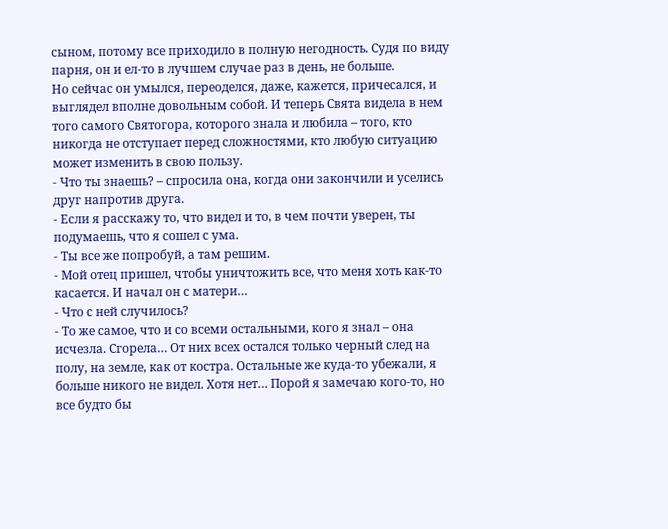сыном, потому все приходило в полную негодность. Судя по виду парня, он и ел-то в лучшем случае раз в день, не больше.
Но сейчас он умылся, переоделся, даже, кажется, причесался, и выглядел вполне довольным собой. И теперь Свята видела в нем того самого Святогора, которого знала и любила – того, кто никогда не отступает перед сложностями, кто любую ситуацию может изменить в свою пользу.
- Что ты знаешь? – спросила она, когда они закончили и уселись друг напротив друга.
- Если я расскажу то, что видел и то, в чем почти уверен, ты подумаешь, что я сошел с ума.
- Ты все же попробуй, а там решим.
- Мой отец пришел, чтобы уничтожить все, что меня хоть как-то касается. И начал он с матери…
- Что с ней случилось?
- То же самое, что и со всеми остальными, кого я знал – она исчезла. Сгорела… От них всех остался только черный след на полу, на земле, как от костра. Остальные же куда-то убежали, я больше никого не видел. Хотя нет… Порой я замечаю кого-то, но все будто бы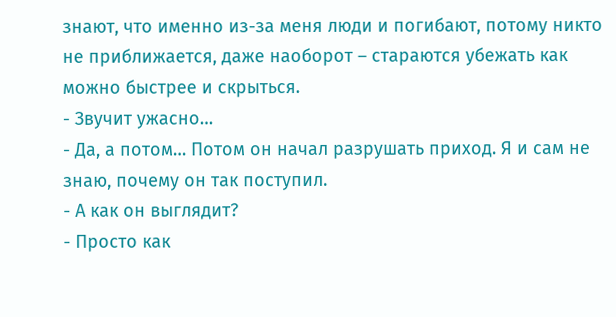знают, что именно из-за меня люди и погибают, потому никто не приближается, даже наоборот – стараются убежать как можно быстрее и скрыться.
- Звучит ужасно…
- Да, а потом… Потом он начал разрушать приход. Я и сам не знаю, почему он так поступил.
- А как он выглядит?
- Просто как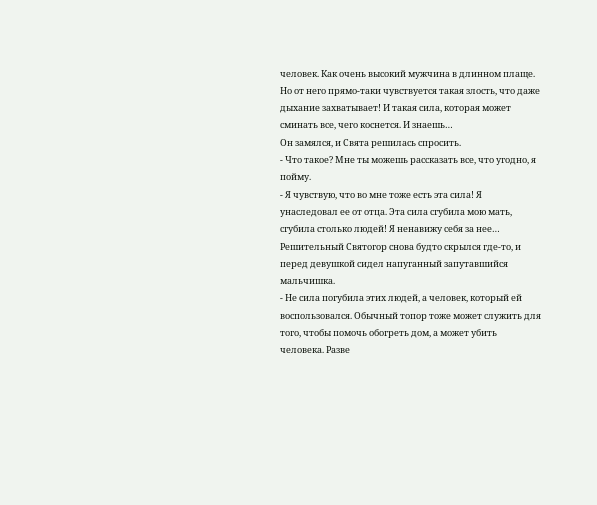человек. Как очень высокий мужчина в длинном плаще. Но от него прямо-таки чувствуется такая злость, что даже дыхание захватывает! И такая сила, которая может сминать все, чего коснется. И знаешь…
Он замялся, и Свята решилась спросить.
- Что такое? Мне ты можешь рассказать все, что угодно, я пойму.
- Я чувствую, что во мне тоже есть эта сила! Я унаследовал ее от отца. Эта сила сгубила мою мать, сгубила столько людей! Я ненавижу себя за нее…
Решительный Святогор снова будто скрылся где-то, и перед девушкой сидел напуганный запутавшийся мальчишка.
- Не сила погубила этих людей, а человек, который ей воспользовался. Обычный топор тоже может служить для того, чтобы помочь обогреть дом, а может убить человека. Разве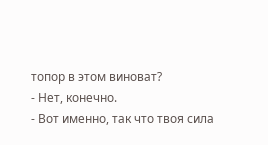топор в этом виноват?
- Нет, конечно.
- Вот именно, так что твоя сила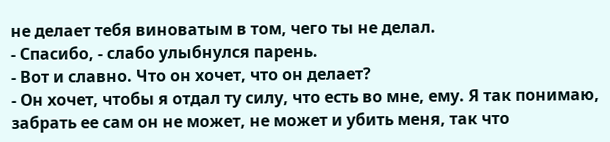не делает тебя виноватым в том, чего ты не делал.
- Спасибо, - слабо улыбнулся парень.
- Вот и славно. Что он хочет, что он делает?
- Он хочет, чтобы я отдал ту силу, что есть во мне, ему. Я так понимаю, забрать ее сам он не может, не может и убить меня, так что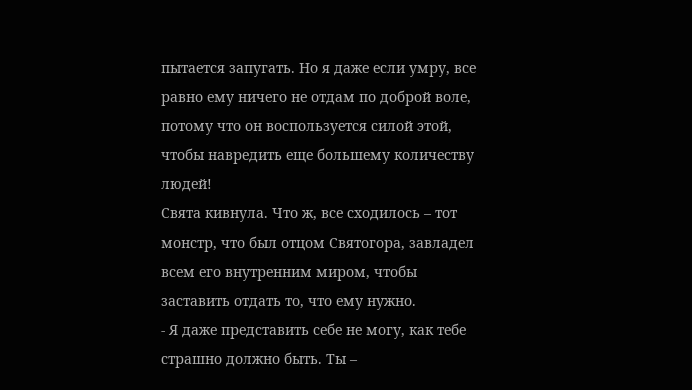пытается запугать. Но я даже если умру, все равно ему ничего не отдам по доброй воле, потому что он воспользуется силой этой, чтобы навредить еще большему количеству людей!
Свята кивнула. Что ж, все сходилось – тот монстр, что был отцом Святогора, завладел всем его внутренним миром, чтобы заставить отдать то, что ему нужно.
- Я даже представить себе не могу, как тебе страшно должно быть. Ты –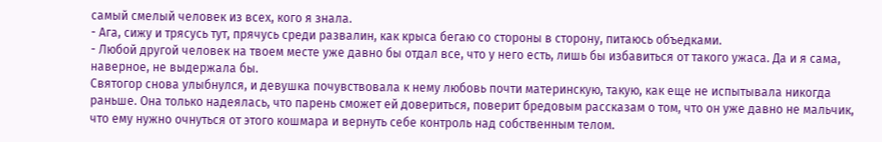самый смелый человек из всех, кого я знала.
- Ага, сижу и трясусь тут, прячусь среди развалин, как крыса бегаю со стороны в сторону, питаюсь объедками.
- Любой другой человек на твоем месте уже давно бы отдал все, что у него есть, лишь бы избавиться от такого ужаса. Да и я сама, наверное, не выдержала бы.
Святогор снова улыбнулся, и девушка почувствовала к нему любовь почти материнскую, такую, как еще не испытывала никогда раньше. Она только надеялась, что парень сможет ей довериться, поверит бредовым рассказам о том, что он уже давно не мальчик, что ему нужно очнуться от этого кошмара и вернуть себе контроль над собственным телом.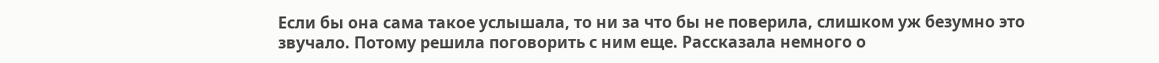Если бы она сама такое услышала, то ни за что бы не поверила, слишком уж безумно это звучало. Потому решила поговорить с ним еще. Рассказала немного о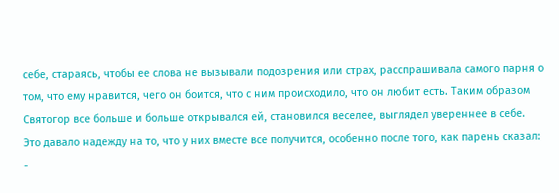себе, стараясь, чтобы ее слова не вызывали подозрения или страх, расспрашивала самого парня о том, что ему нравится, чего он боится, что с ним происходило, что он любит есть. Таким образом Святогор все больше и больше открывался ей, становился веселее, выглядел увереннее в себе.
Это давало надежду на то, что у них вместе все получится, особенно после того, как парень сказал:
-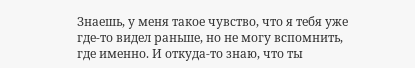Знаешь, у меня такое чувство, что я тебя уже где-то видел раньше, но не могу вспомнить, где именно. И откуда-то знаю, что ты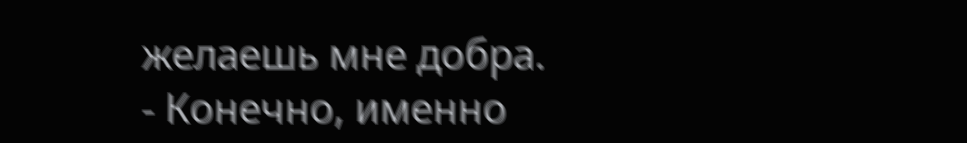желаешь мне добра.
- Конечно, именно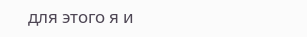для этого я и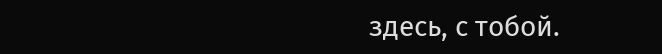здесь, с тобой.